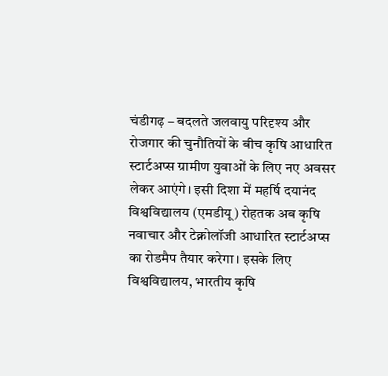चंडीगढ़ – बदलते जलवायु परिदृश्य और रोजगार की चुनौतियों के बीच कृषि आधारित स्टार्टअप्स ग्रामीण युवाओं के लिए नए अवसर लेकर आएंगे। इसी दिशा में महर्षि दयानंद विश्वविद्यालय (एमडीयू) रोहतक अब कृषि नवाचार और टेक्नोलॉजी आधारित स्टार्टअप्स का रोडमैप तैयार करेगा। इसके लिए विश्वविद्यालय, भारतीय कृषि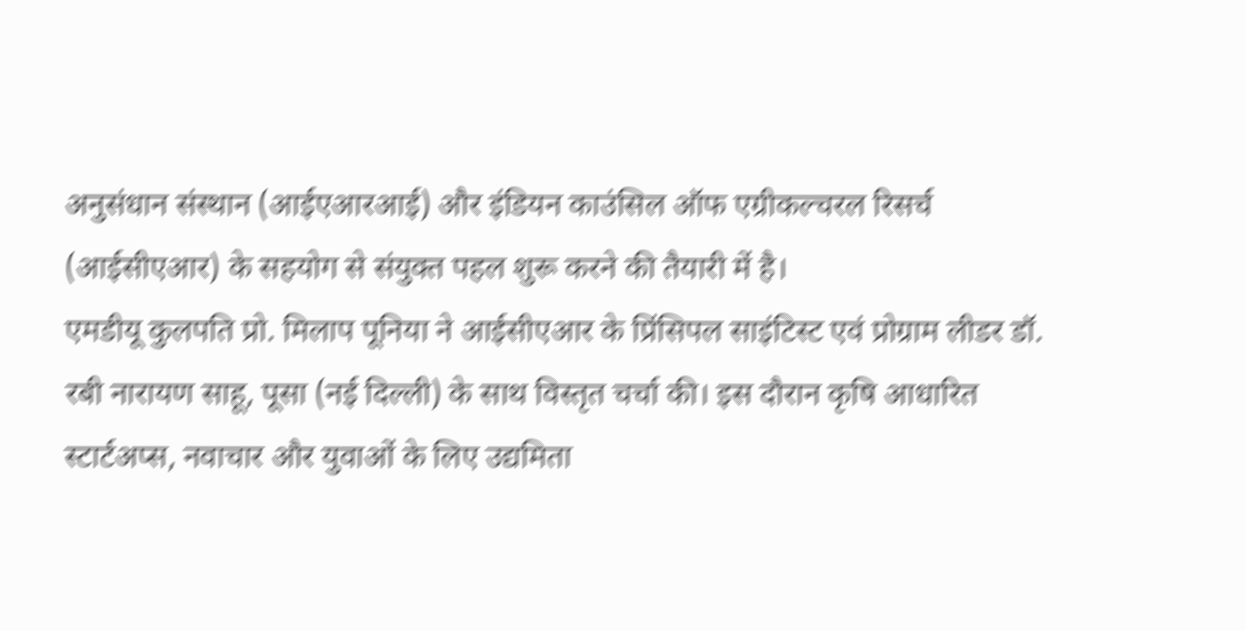अनुसंधान संस्थान (आईएआरआई) और इंडियन काउंसिल ऑफ एग्रीकल्चरल रिसर्च (आईसीएआर) के सहयोग से संयुक्त पहल शुरू करने की तैयारी में है।
एमडीयू कुलपति प्रो. मिलाप पूनिया ने आईसीएआर के प्रिंसिपल साइंटिस्ट एवं प्रोग्राम लीडर डॉ. रबी नारायण साहू, पूसा (नई दिल्ली) के साथ विस्तृत चर्चा की। इस दौरान कृषि आधारित स्टार्टअप्स, नवाचार और युवाओं के लिए उद्यमिता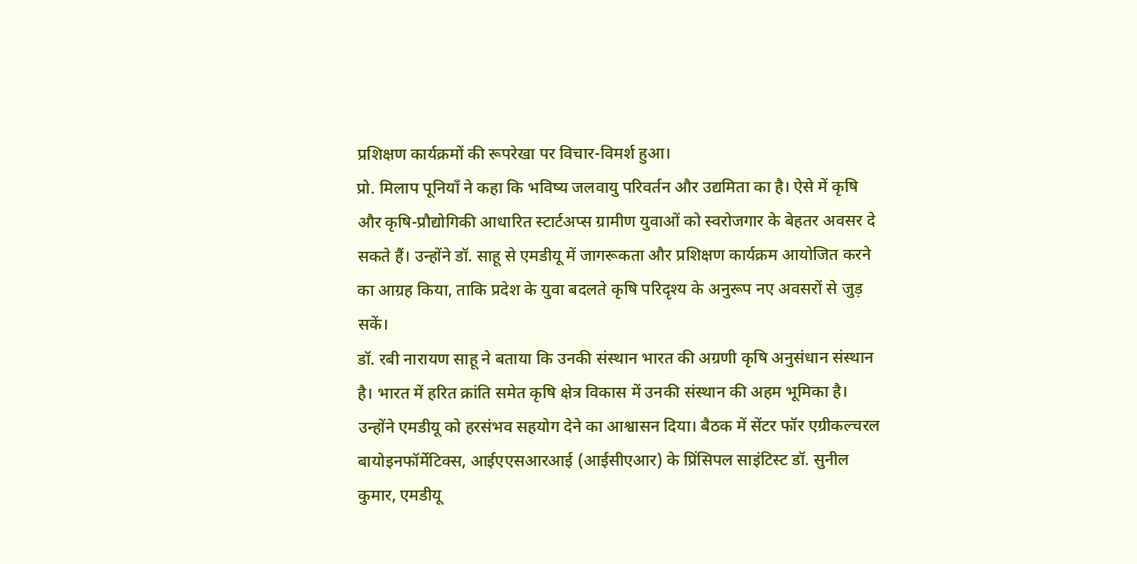प्रशिक्षण कार्यक्रमों की रूपरेखा पर विचार-विमर्श हुआ।
प्रो. मिलाप पूनियाँ ने कहा कि भविष्य जलवायु परिवर्तन और उद्यमिता का है। ऐसे में कृषि और कृषि-प्रौद्योगिकी आधारित स्टार्टअप्स ग्रामीण युवाओं को स्वरोजगार के बेहतर अवसर दे सकते हैं। उन्होंने डॉ. साहू से एमडीयू में जागरूकता और प्रशिक्षण कार्यक्रम आयोजित करने का आग्रह किया, ताकि प्रदेश के युवा बदलते कृषि परिदृश्य के अनुरूप नए अवसरों से जुड़ सकें।
डॉ. रबी नारायण साहू ने बताया कि उनकी संस्थान भारत की अग्रणी कृषि अनुसंधान संस्थान है। भारत में हरित क्रांति समेत कृषि क्षेत्र विकास में उनकी संस्थान की अहम भूमिका है। उन्होंने एमडीयू को हरसंभव सहयोग देने का आश्वासन दिया। बैठक में सेंटर फॉर एग्रीकल्चरल बायोइनफॉर्मेटिक्स, आईएएसआरआई (आईसीएआर) के प्रिंसिपल साइंटिस्ट डॉ. सुनील कुमार, एमडीयू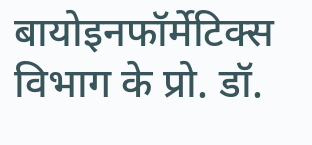बायोइनफॉर्मेटिक्स विभाग के प्रो. डॉ.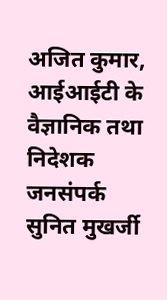अजित कुमार, आईआईटी के वैज्ञानिक तथा निदेशक जनसंपर्क सुनित मुखर्जी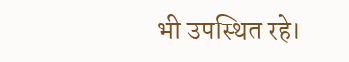भी उपस्थित रहे।